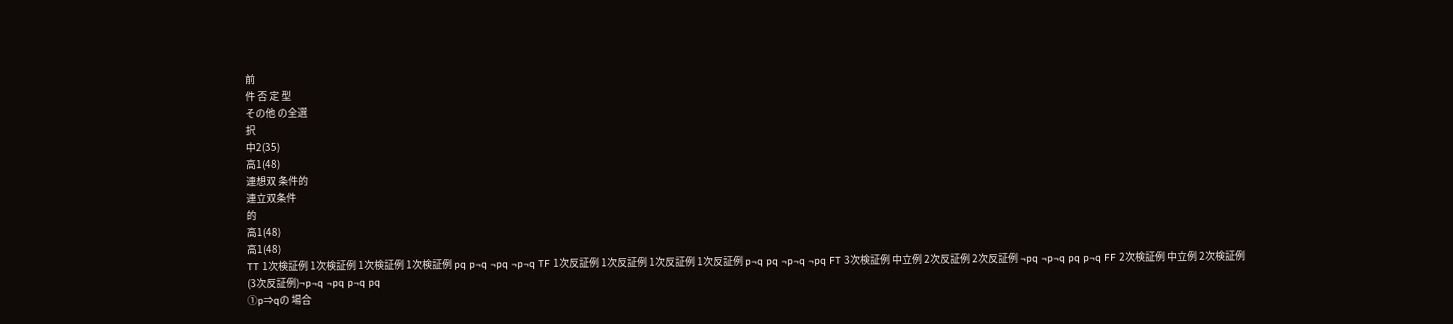前
件 否 定 型
その他 の全選
択
中2(35)
高1(48)
連想双 条件的
連立双条件
的
高1(48)
高1(48)
TT 1次検証例 1次検証例 1次検証例 1次検証例 pq p¬q ¬pq ¬p¬q TF 1次反証例 1次反証例 1次反証例 1次反証例 p¬q pq ¬p¬q ¬pq FT 3次検証例 中立例 2次反証例 2次反証例 ¬pq ¬p¬q pq p¬q FF 2次検証例 中立例 2次検証例
(3次反証例)¬p¬q ¬pq p¬q pq
①p⇒qの 場合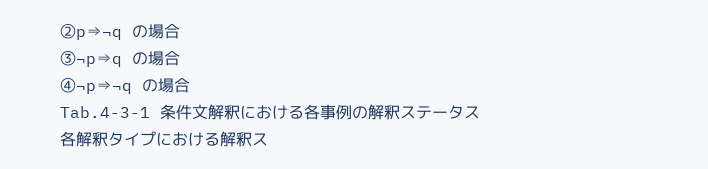②p⇒¬q の場合
③¬p⇒q の場合
④¬p⇒¬q の場合
Tab.4-3-1 条件文解釈における各事例の解釈ステータス
各解釈タイプにおける解釈ス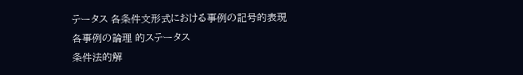テータス 各条件文形式における事例の記号的表現
各事例の論理 的ステータス
条件法的解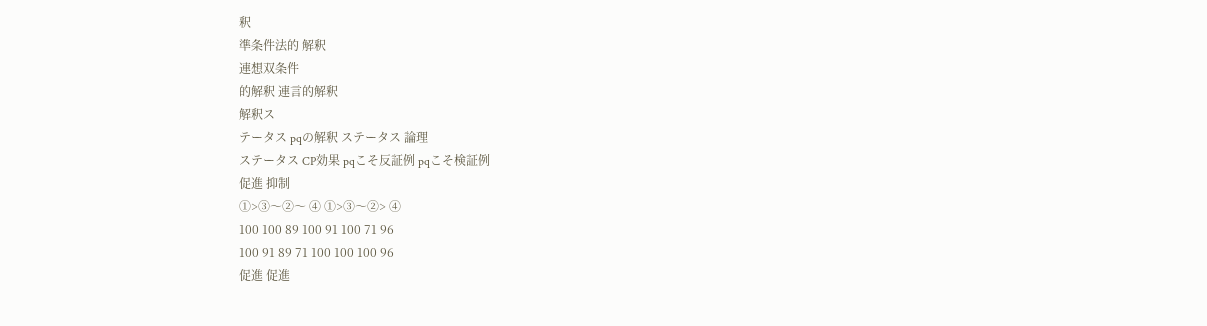釈
準条件法的 解釈
連想双条件
的解釈 連言的解釈
解釈ス
テータス pqの解釈 ステータス 論理
ステータス CP効果 pqこそ反証例 pqこそ検証例
促進 抑制
①>③〜②〜 ④ ①>③〜②> ④
100 100 89 100 91 100 71 96
100 91 89 71 100 100 100 96
促進 促進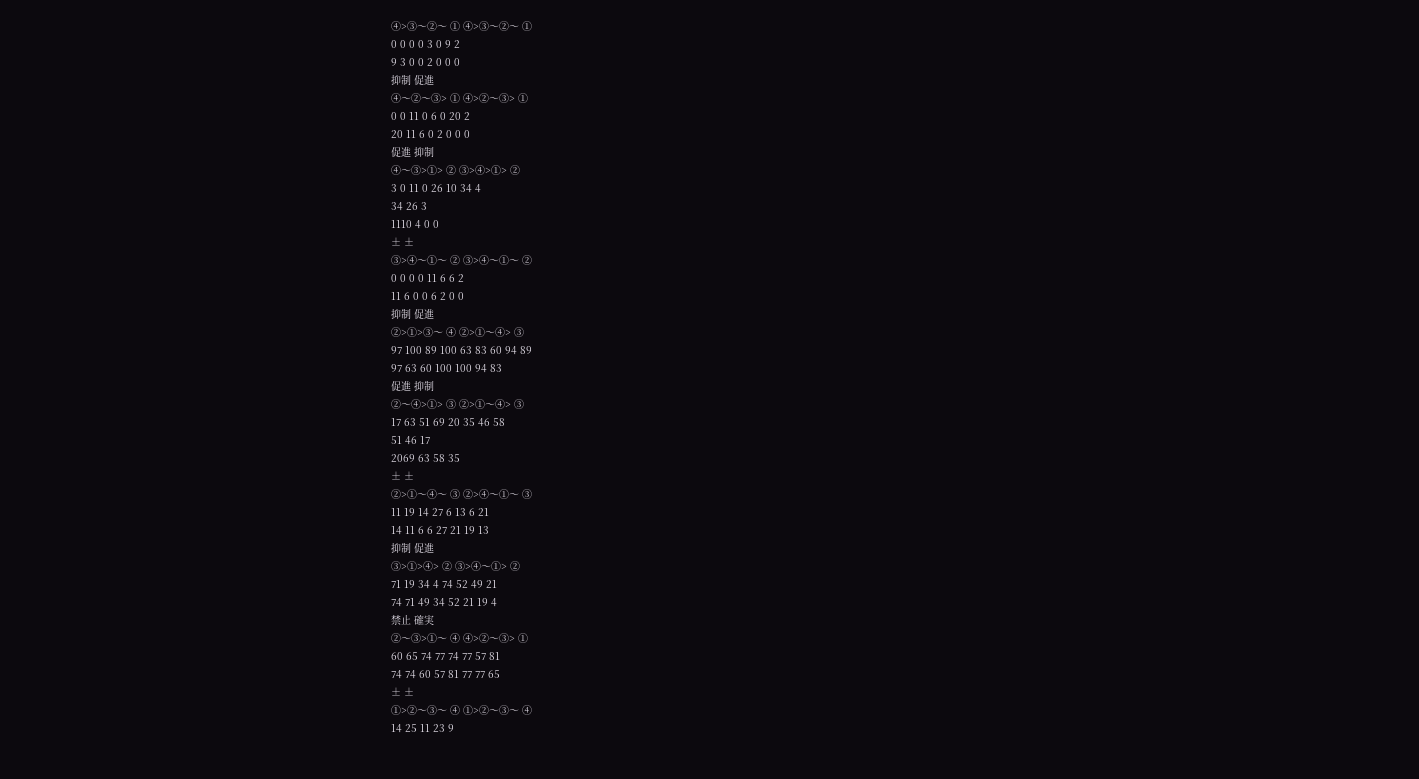④>③〜②〜 ① ④>③〜②〜 ①
0 0 0 0 3 0 9 2
9 3 0 0 2 0 0 0
抑制 促進
④〜②〜③> ① ④>②〜③> ①
0 0 11 0 6 0 20 2
20 11 6 0 2 0 0 0
促進 抑制
④〜③>①> ② ③>④>①> ②
3 0 11 0 26 10 34 4
34 26 3
1110 4 0 0
± ±
③>④〜①〜 ② ③>④〜①〜 ②
0 0 0 0 11 6 6 2
11 6 0 0 6 2 0 0
抑制 促進
②>①>③〜 ④ ②>①〜④> ③
97 100 89 100 63 83 60 94 89
97 63 60 100 100 94 83
促進 抑制
②〜④>①> ③ ②>①〜④> ③
17 63 51 69 20 35 46 58
51 46 17
2069 63 58 35
± ±
②>①〜④〜 ③ ②>④〜①〜 ③
11 19 14 27 6 13 6 21
14 11 6 6 27 21 19 13
抑制 促進
③>①>④> ② ③>④〜①> ②
71 19 34 4 74 52 49 21
74 71 49 34 52 21 19 4
禁止 確実
②〜③>①〜 ④ ④>②〜③> ①
60 65 74 77 74 77 57 81
74 74 60 57 81 77 77 65
± ±
①>②〜③〜 ④ ①>②〜③〜 ④
14 25 11 23 9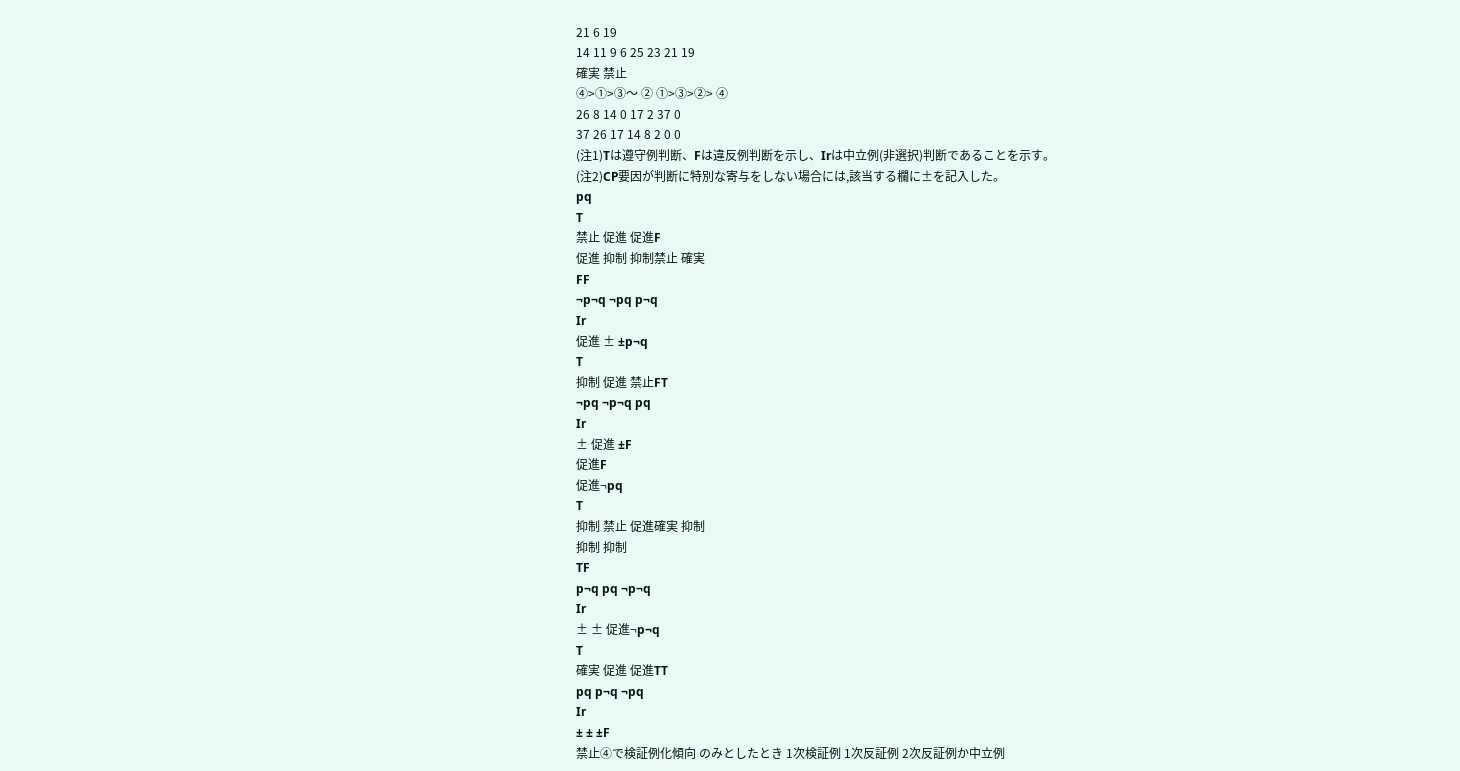21 6 19
14 11 9 6 25 23 21 19
確実 禁止
④>①>③〜 ② ①>③>②> ④
26 8 14 0 17 2 37 0
37 26 17 14 8 2 0 0
(注1)Tは遵守例判断、Fは違反例判断を示し、Irは中立例(非選択)判断であることを示す。
(注2)CP要因が判断に特別な寄与をしない場合には,該当する欄に±を記入した。
pq
T
禁止 促進 促進F
促進 抑制 抑制禁止 確実
FF
¬p¬q ¬pq p¬q
Ir
促進 ± ±p¬q
T
抑制 促進 禁止FT
¬pq ¬p¬q pq
Ir
± 促進 ±F
促進F
促進¬pq
T
抑制 禁止 促進確実 抑制
抑制 抑制
TF
p¬q pq ¬p¬q
Ir
± ± 促進¬p¬q
T
確実 促進 促進TT
pq p¬q ¬pq
Ir
± ± ±F
禁止④で検証例化傾向 のみとしたとき 1次検証例 1次反証例 2次反証例か中立例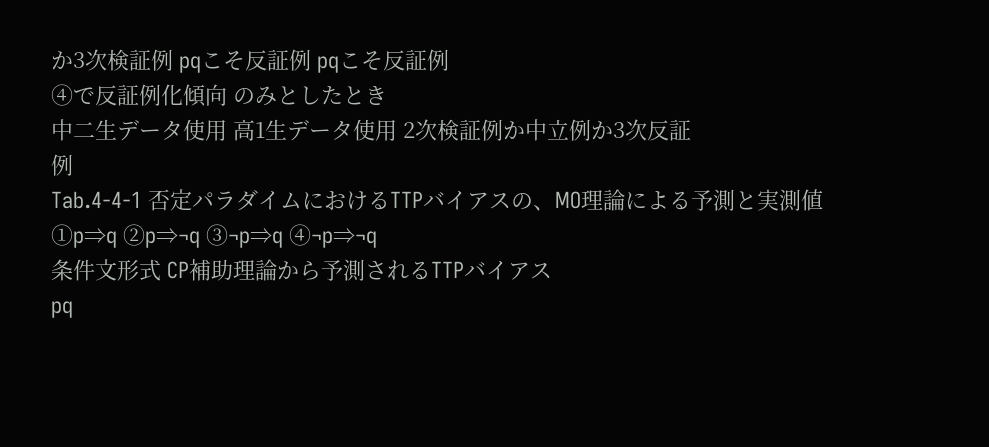か3次検証例 pqこそ反証例 pqこそ反証例
④で反証例化傾向 のみとしたとき
中二生データ使用 高1生データ使用 2次検証例か中立例か3次反証
例
Tab.4‑4‑1 否定パラダイムにおけるTTPバイアスの、MO理論による予測と実測値
①p⇒q ②p⇒¬q ③¬p⇒q ④¬p⇒¬q
条件文形式 CP補助理論から予測されるTTPバイアス
pq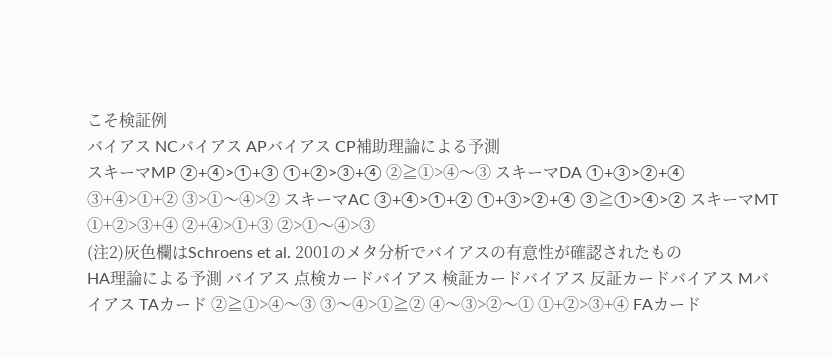こそ検証例
バイアス NCバイアス APバイアス CP補助理論による予測
スキーマMP ②+④>①+③ ①+②>③+④ ②≧①>④〜③ スキーマDA ①+③>②+④ ③+④>①+② ③>①〜④>② スキーマAC ③+④>①+② ①+③>②+④ ③≧①>④>② スキーマMT ①+②>③+④ ②+④>①+③ ②>①〜④>③
(注2)灰色欄はSchroens et al. 2001のメタ分析でバイアスの有意性が確認されたもの
HA理論による予測 バイアス 点検カードバイアス 検証カードバイアス 反証カードバイアス Mバイアス TAカード ②≧①>④〜③ ③〜④>①≧② ④〜③>②〜① ①+②>③+④ FAカード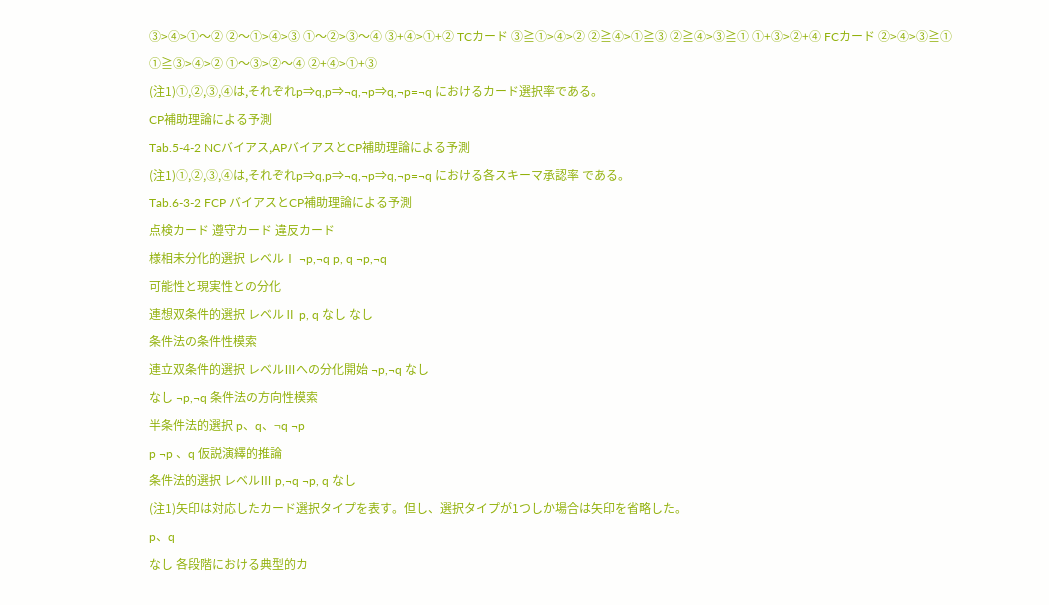③>④>①〜② ②〜①>④>③ ①〜②>③〜④ ③+④>①+② TCカード ③≧①>④>② ②≧④>①≧③ ②≧④>③≧① ①+③>②+④ FCカード ②>④>③≧① ①≧③>④>② ①〜③>②〜④ ②+④>①+③
(注1)①,②,③,④は,それぞれp⇒q,p⇒¬q,¬p⇒q,¬p=¬q におけるカード選択率である。
CP補助理論による予測
Tab.5-4-2 NCバイアス,APバイアスとCP補助理論による予測
(注1)①,②,③,④は,それぞれp⇒q,p⇒¬q,¬p⇒q,¬p=¬q における各スキーマ承認率 である。
Tab.6-3-2 FCP バイアスとCP補助理論による予測
点検カード 遵守カード 違反カード
様相未分化的選択 レベルⅠ ¬p,¬q p, q ¬p,¬q
可能性と現実性との分化
連想双条件的選択 レベルⅡ p, q なし なし
条件法の条件性模索
連立双条件的選択 レベルⅢへの分化開始 ¬p,¬q なし
なし ¬p,¬q 条件法の方向性模索
半条件法的選択 p、q、¬q ¬p
p ¬p 、q 仮説演繹的推論
条件法的選択 レベルⅢ p,¬q ¬p, q なし
(注1)矢印は対応したカード選択タイプを表す。但し、選択タイプが1つしか場合は矢印を省略した。
p、q
なし 各段階における典型的カ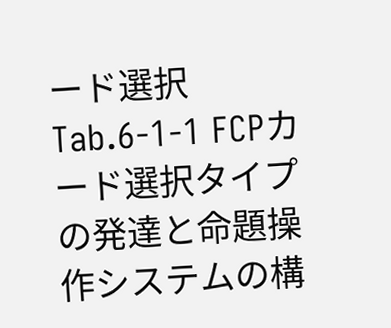ード選択 Tab.6-1-1 FCPカード選択タイプの発達と命題操作システムの構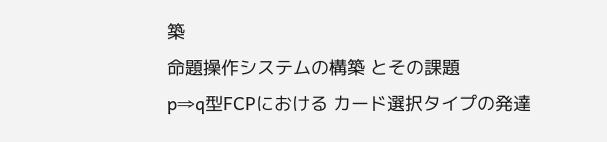築
命題操作システムの構築 とその課題
p⇒q型FCPにおける カード選択タイプの発達